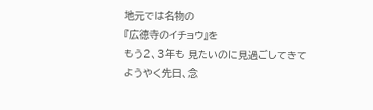地元では名物の
『広徳寺のイチョウ』を
もう2、3年も 見たいのに見過ごしてきて
ようやく先日、念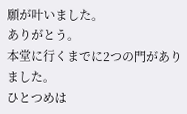願が叶いました。
ありがとう。
本堂に行くまでに2つの門がありました。
ひとつめは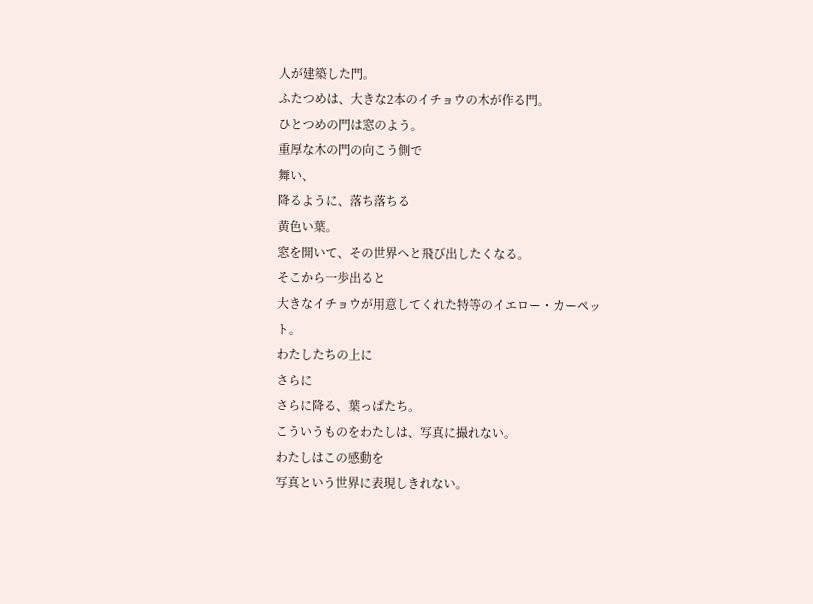人が建築した門。
ふたつめは、大きな2本のイチョウの木が作る門。
ひとつめの門は窓のよう。
重厚な木の門の向こう側で
舞い、
降るように、落ち落ちる
黄色い葉。
窓を開いて、その世界へと飛び出したくなる。
そこから一歩出ると
大きなイチョウが用意してくれた特等のイエロー・カーペット。
わたしたちの上に
さらに
さらに降る、葉っぱたち。
こういうものをわたしは、写真に撮れない。
わたしはこの感動を
写真という世界に表現しきれない。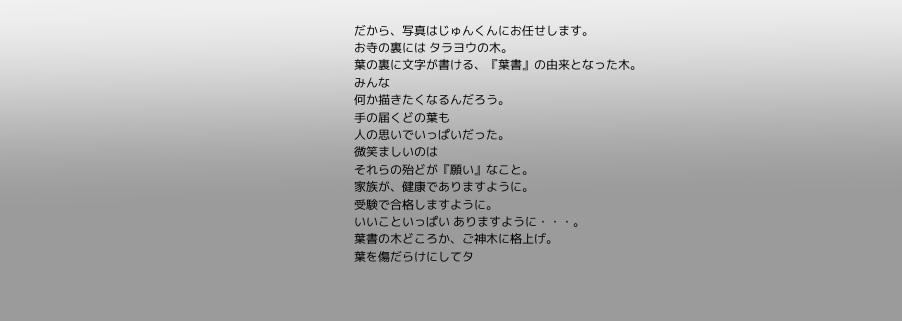だから、写真はじゅんくんにお任せします。
お寺の裏には タラヨウの木。
葉の裏に文字が書ける、『葉書』の由来となった木。
みんな
何か描きたくなるんだろう。
手の届くどの葉も
人の思いでいっぱいだった。
微笑ましいのは
それらの殆どが『願い』なこと。
家族が、健康でありますように。
受験で合格しますように。
いいこといっぱい ありますように・・・。
葉書の木どころか、ご神木に格上げ。
葉を傷だらけにしてタ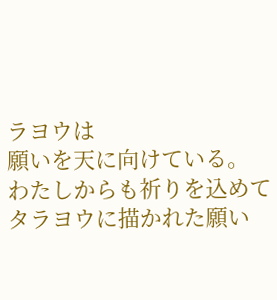ラヨウは
願いを天に向けている。
わたしからも祈りを込めて
タラヨウに描かれた願い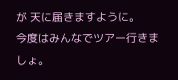が 天に届きますように。
今度はみんなでツアー行きましょ。